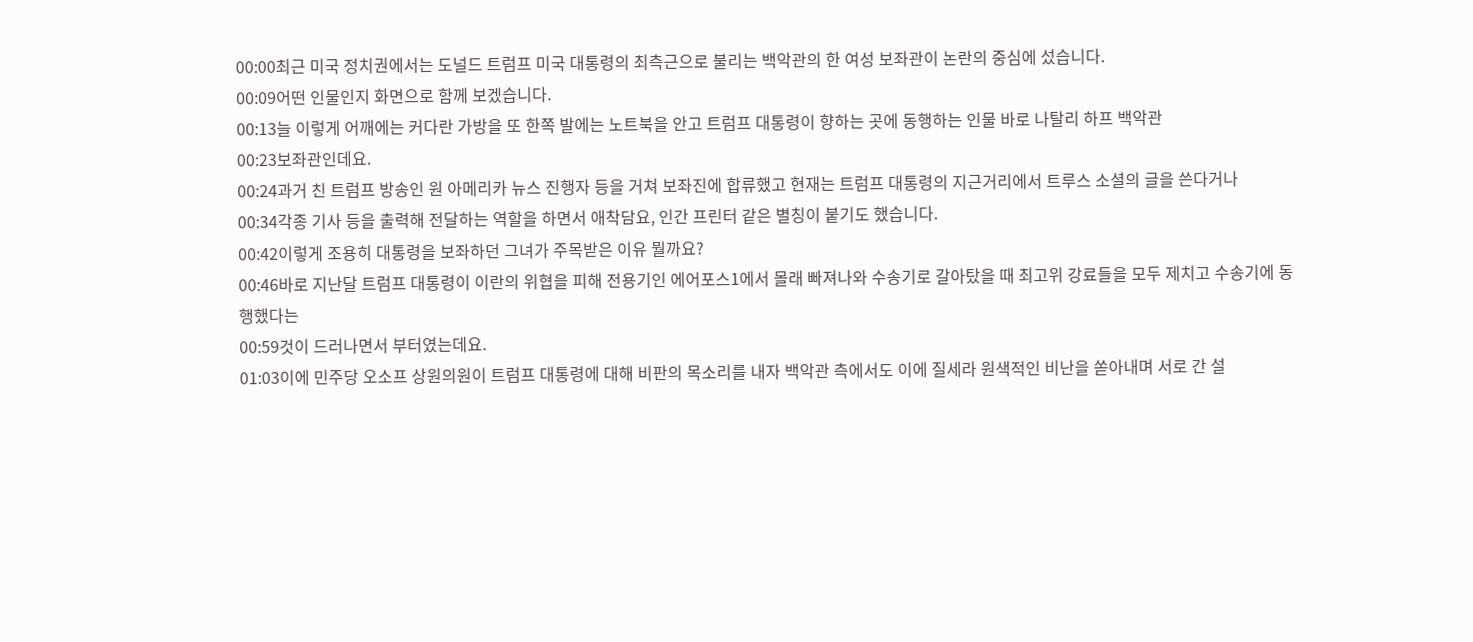00:00최근 미국 정치권에서는 도널드 트럼프 미국 대통령의 최측근으로 불리는 백악관의 한 여성 보좌관이 논란의 중심에 섰습니다.
00:09어떤 인물인지 화면으로 함께 보겠습니다.
00:13늘 이렇게 어깨에는 커다란 가방을 또 한쪽 발에는 노트북을 안고 트럼프 대통령이 향하는 곳에 동행하는 인물 바로 나탈리 하프 백악관
00:23보좌관인데요.
00:24과거 친 트럼프 방송인 원 아메리카 뉴스 진행자 등을 거쳐 보좌진에 합류했고 현재는 트럼프 대통령의 지근거리에서 트루스 소셜의 글을 쓴다거나
00:34각종 기사 등을 출력해 전달하는 역할을 하면서 애착담요, 인간 프린터 같은 별칭이 붙기도 했습니다.
00:42이렇게 조용히 대통령을 보좌하던 그녀가 주목받은 이유 뭘까요?
00:46바로 지난달 트럼프 대통령이 이란의 위협을 피해 전용기인 에어포스1에서 몰래 빠져나와 수송기로 갈아탔을 때 최고위 강료들을 모두 제치고 수송기에 동행했다는
00:59것이 드러나면서 부터였는데요.
01:03이에 민주당 오소프 상원의원이 트럼프 대통령에 대해 비판의 목소리를 내자 백악관 측에서도 이에 질세라 원색적인 비난을 쏟아내며 서로 간 설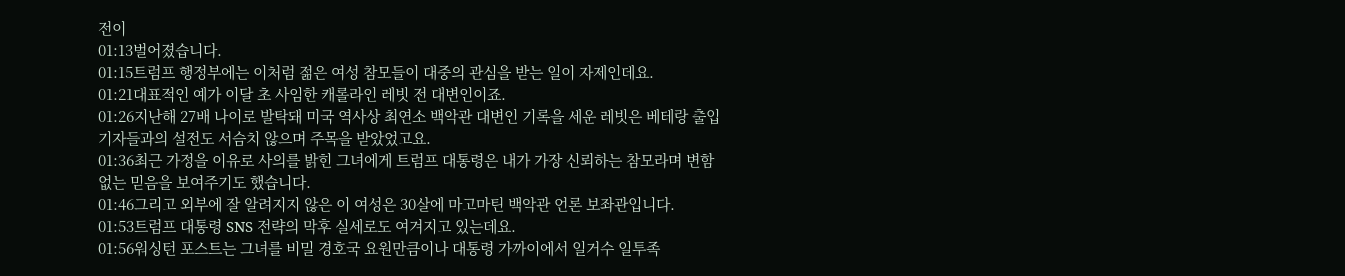전이
01:13벌어졌습니다.
01:15트럼프 행정부에는 이처럼 젊은 여성 참모들이 대중의 관심을 받는 일이 자제인데요.
01:21대표적인 예가 이달 초 사임한 캐롤라인 레빗 전 대변인이죠.
01:26지난해 27배 나이로 발탁돼 미국 역사상 최연소 백악관 대변인 기록을 세운 레빗은 베테랑 출입기자들과의 설전도 서슴치 않으며 주목을 받았었고요.
01:36최근 가정을 이유로 사의를 밝힌 그녀에게 트럼프 대통령은 내가 가장 신뢰하는 참모라며 변함없는 믿음을 보여주기도 했습니다.
01:46그리고 외부에 잘 알려지지 않은 이 여성은 30살에 마고마틴 백악관 언론 보좌관입니다.
01:53트럼프 대통령 SNS 전략의 막후 실세로도 여겨지고 있는데요.
01:56워싱턴 포스트는 그녀를 비밀 경호국 요원만큼이나 대통령 가까이에서 일거수 일투족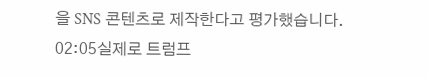을 SNS 콘텐츠로 제작한다고 평가했습니다.
02:05실제로 트럼프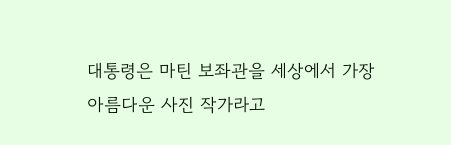대통령은 마틴 보좌관을 세상에서 가장 아름다운 사진 작가라고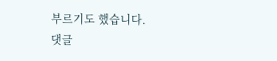부르기도 했습니다.
댓글